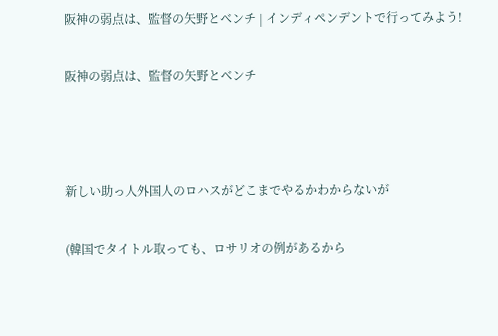阪神の弱点は、監督の矢野とベンチ | インディペンデントで行ってみよう!

阪神の弱点は、監督の矢野とベンチ



新しい助っ人外国人のロハスがどこまでやるかわからないが

(韓国でタイトル取っても、ロサリオの例があるから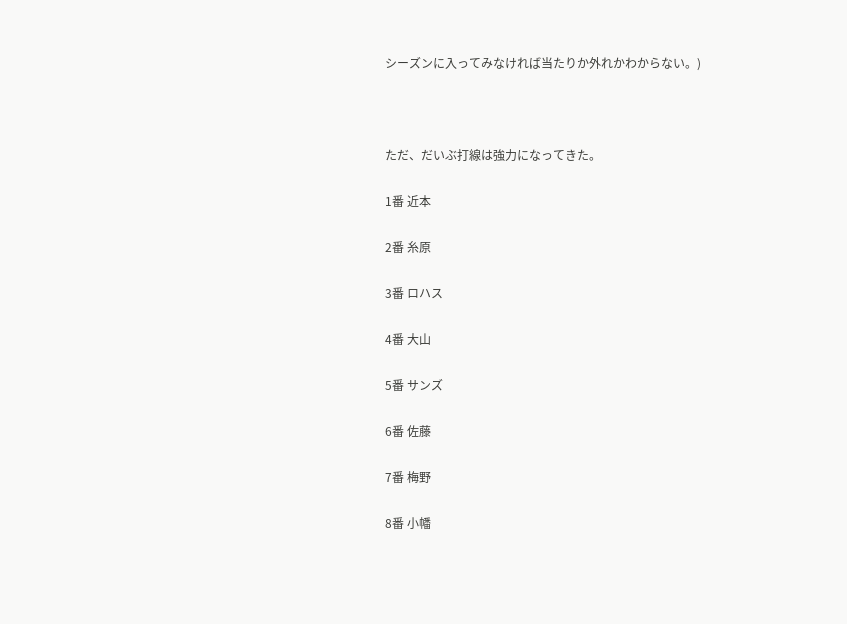シーズンに入ってみなければ当たりか外れかわからない。)



ただ、だいぶ打線は強力になってきた。

1番 近本

2番 糸原

3番 ロハス

4番 大山

5番 サンズ

6番 佐藤

7番 梅野

8番 小幡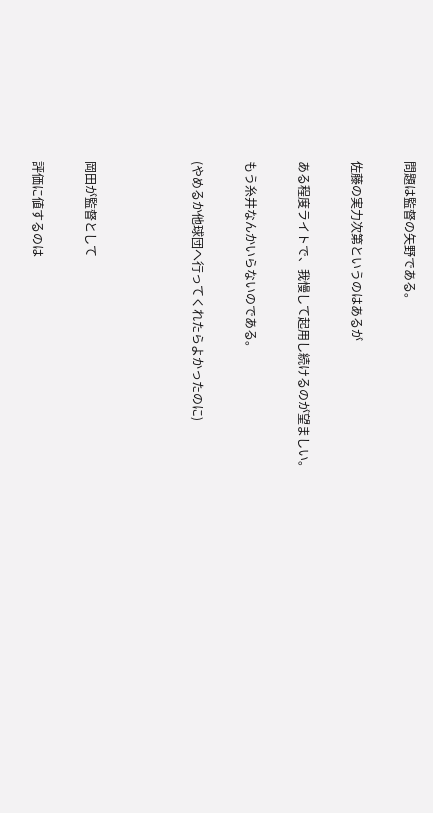問題は監督の矢野である。

佐藤の実力次第というのはあるが

ある程度ライトで、我慢して起用し続けるのが望ましい。

もう糸井なんかいらないのである。

(やめるか他球団へ行ってくれたらよかったのに)



岡田が監督として

評価に値するのは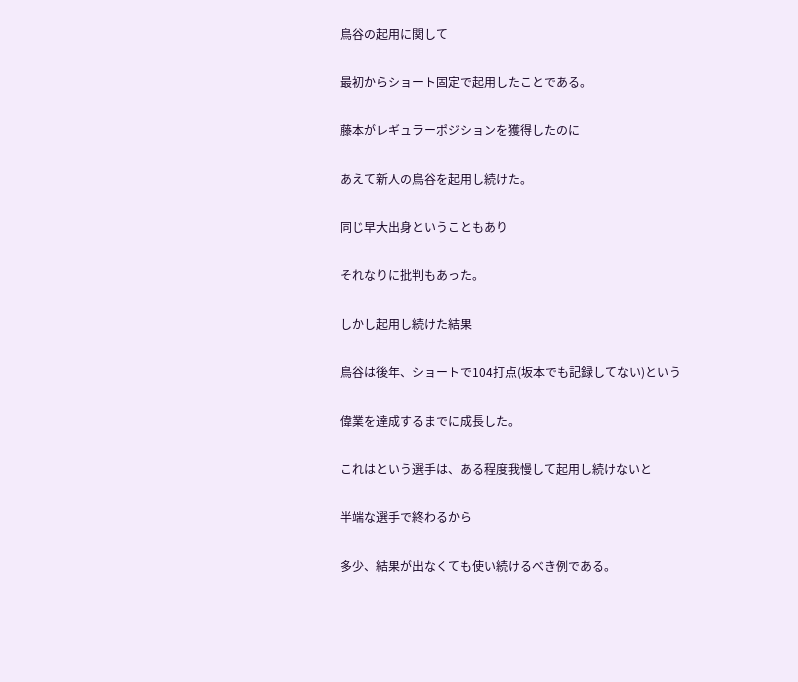鳥谷の起用に関して

最初からショート固定で起用したことである。

藤本がレギュラーポジションを獲得したのに

あえて新人の鳥谷を起用し続けた。

同じ早大出身ということもあり

それなりに批判もあった。

しかし起用し続けた結果

鳥谷は後年、ショートで104打点(坂本でも記録してない)という

偉業を達成するまでに成長した。

これはという選手は、ある程度我慢して起用し続けないと

半端な選手で終わるから

多少、結果が出なくても使い続けるべき例である。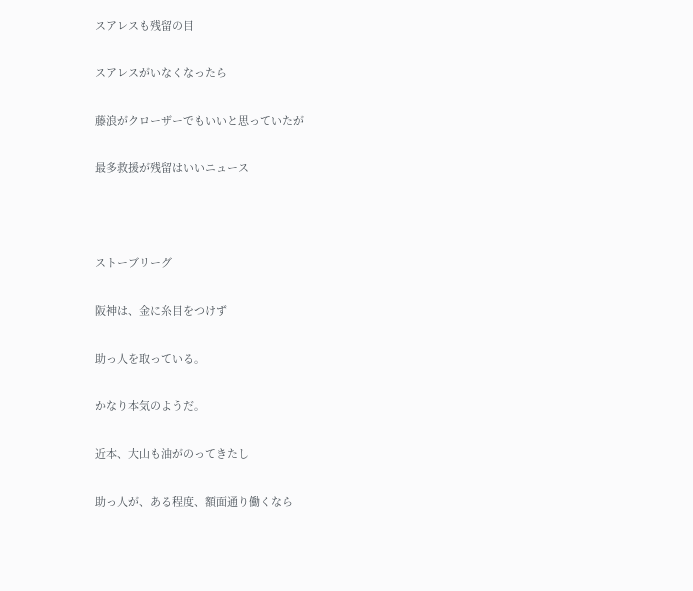スアレスも残留の目

スアレスがいなくなったら

藤浪がクローザーでもいいと思っていたが

最多救援が残留はいいニュース



ストーブリーグ

阪神は、金に糸目をつけず

助っ人を取っている。

かなり本気のようだ。

近本、大山も油がのってきたし

助っ人が、ある程度、額面通り働くなら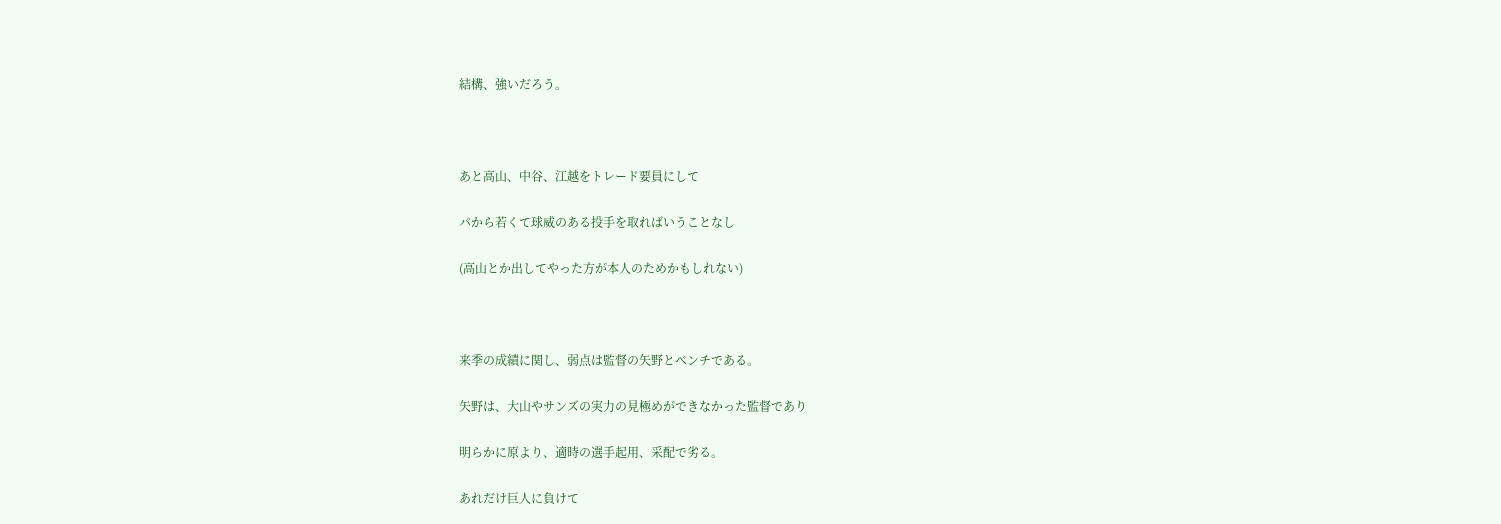結構、強いだろう。



あと高山、中谷、江越をトレード要員にして

パから若くて球威のある投手を取ればいうことなし

(高山とか出してやった方が本人のためかもしれない)



来季の成績に関し、弱点は監督の矢野とベンチである。

矢野は、大山やサンズの実力の見極めができなかった監督であり

明らかに原より、適時の選手起用、采配で劣る。

あれだけ巨人に負けて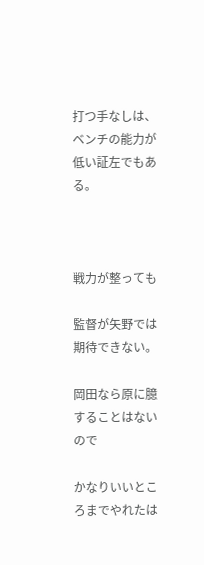打つ手なしは、ベンチの能力が低い証左でもある。



戦力が整っても

監督が矢野では期待できない。

岡田なら原に臆することはないので

かなりいいところまでやれたは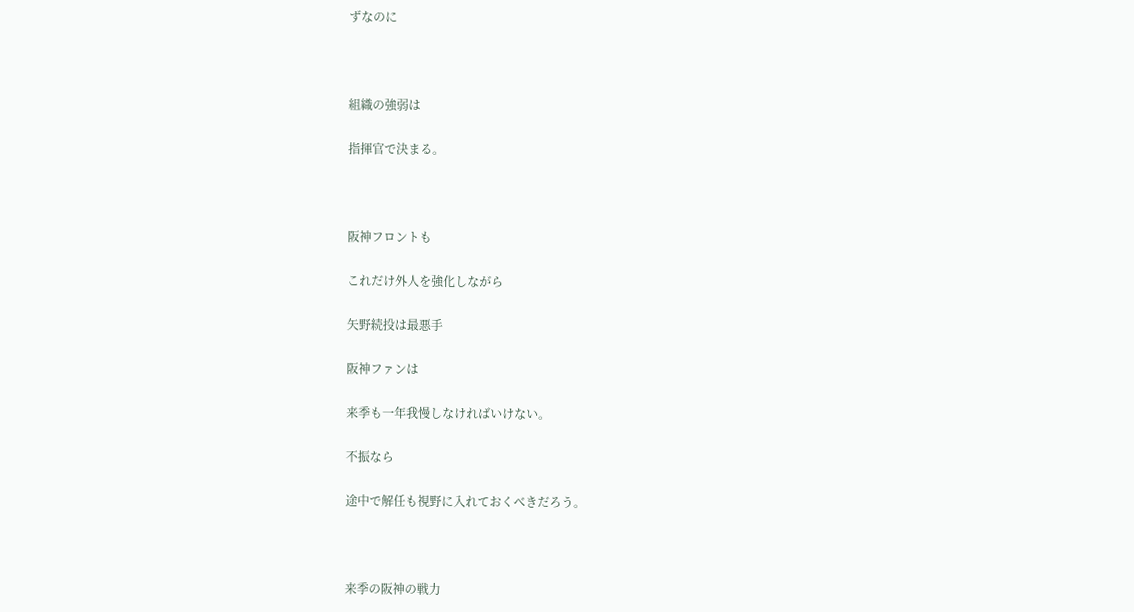ずなのに



組織の強弱は

指揮官で決まる。



阪神フロントも

これだけ外人を強化しながら

矢野続投は最悪手

阪神ファンは

来季も一年我慢しなければいけない。

不振なら

途中で解任も視野に入れておくべきだろう。



来季の阪神の戦力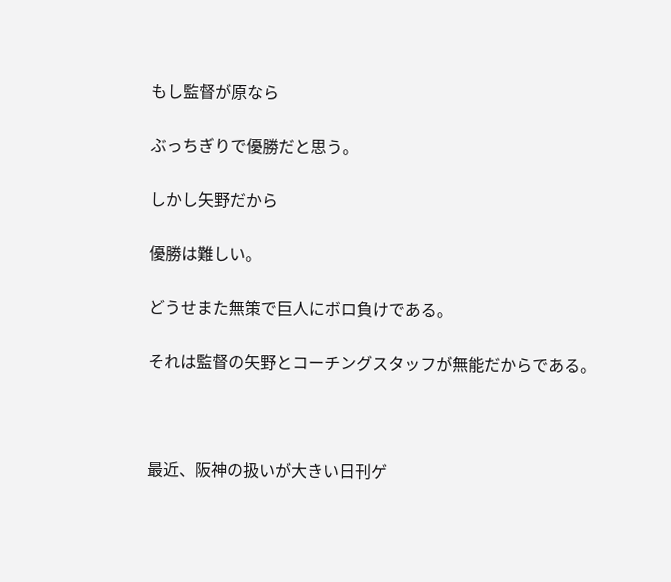もし監督が原なら

ぶっちぎりで優勝だと思う。

しかし矢野だから

優勝は難しい。

どうせまた無策で巨人にボロ負けである。

それは監督の矢野とコーチングスタッフが無能だからである。



最近、阪神の扱いが大きい日刊ゲ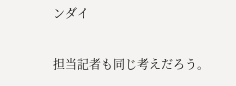ンダイ

担当記者も同じ考えだろう。